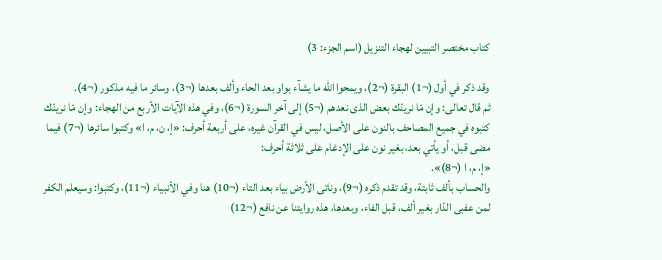كتاب مختصر التبيين لهجاء التنزيل (اسم الجزء: 3)

وقد ذكر في أول (¬1) البقرة (¬2)، ويمحوا الله ما يشآء بواو بعد الحاء وألف بعدها (¬3)، وسائر ما فيه مذكور (¬4).
ثم قال تعالى: وإن مّا نرينّك بعض الذى نعدهم (¬5) إلى آخر السورة (¬6)، وفي هذه الآيات الأربع من الهجاء: وإن مّا نرينّك كتبوه في جميع المصاحف بالنون على الأصل، ليس في القرآن غيره، على أربعة أحرف: «إ، ن، م، ا» وكتبوا سائرها (¬7) فيما مضى قبل، أو يأتي بعد، بغير نون على الإدغام على ثلاثة أحرف:
«إ، م، ا (¬8)».
والحساب بألف ثابتة، وقد تقدم ذكره (¬9)، وناتى الأرض بياء بعد التاء (¬10) هنا وفي الأنبياء (¬11)، وكتبوا: وسيعلم الكفر لمن عفبى الدّار بغير ألف، قبل الفاء، وبعدها، هذه روايتنا عن نافع (¬12)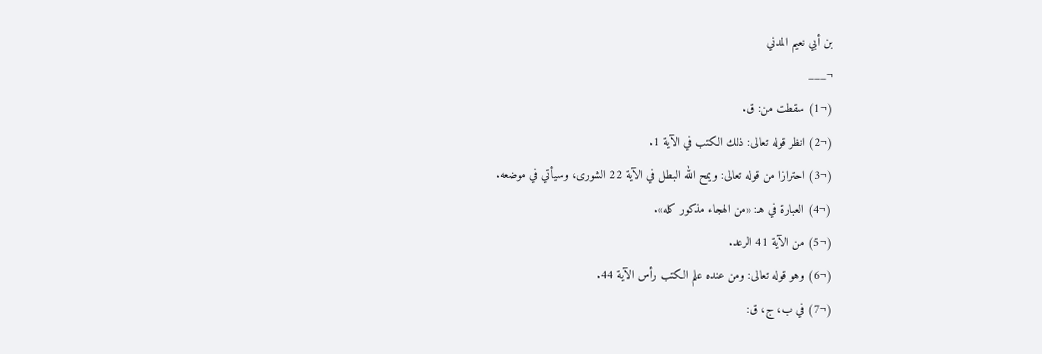بن أبي نعيم المدني
¬___
(¬1) سقطت من: ق.
(¬2) انظر قوله تعالى: ذلك الكتب في الآية 1.
(¬3) احترازا من قوله تعالى: ويمح الله البطل في الآية 22 الشورى، وسيأتي في موضعه.
(¬4) العبارة في هـ: «من الهجاء مذكور كله».
(¬5) من الآية 41 الرعد.
(¬6) وهو قوله تعالى: ومن عنده علم الكتب رأس الآية 44.
(¬7) في ب، ج، ق: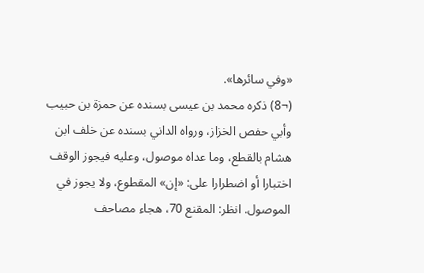«وفي سائرها».
(¬8) ذكره محمد بن عيسى بسنده عن حمزة بن حبيب وأبي حفص الخزاز، ورواه الداني بسنده عن خلف ابن هشام بالقطع، وما عداه موصول، وعليه فيجوز الوقف اختبارا أو اضطرارا على: «إن» المقطوع، ولا يجوز في الموصول. انظر: المقنع 70، هجاء مصاحف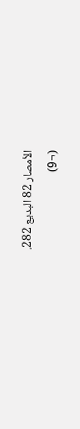الأمصار 82 البديع 282.
(¬9)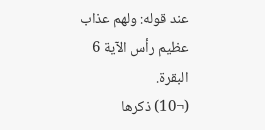عند قوله: ولهم عذاب عظيم رأس الآية 6 البقرة.
(¬10) ذكرها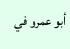أبو عمرو في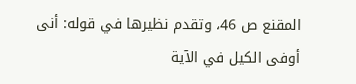المقنع ص 46، وتقدم نظيرها في قوله: أنى أوفى الكيل في الآية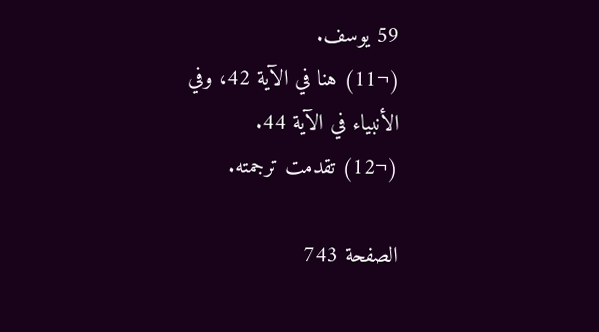59 يوسف.
(¬11) هنا في الآية 42، وفي الأنبياء في الآية 44.
(¬12) تقدمت ترجمته.

الصفحة 743